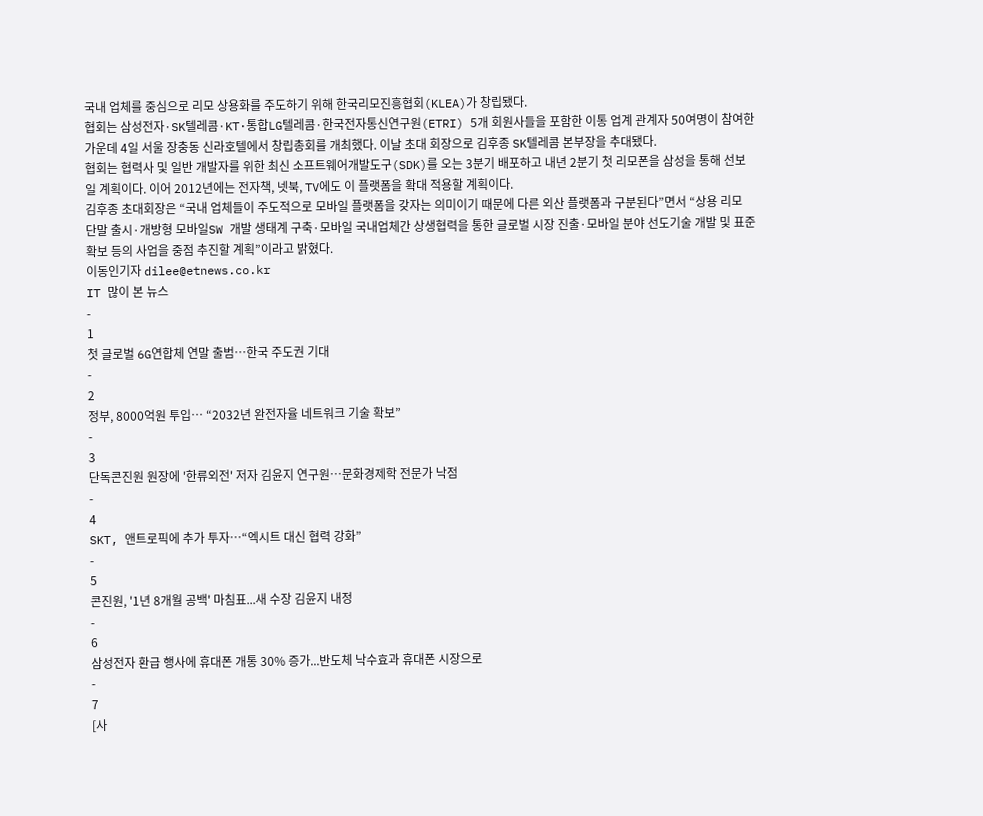국내 업체를 중심으로 리모 상용화를 주도하기 위해 한국리모진흥협회(KLEA)가 창립됐다.
협회는 삼성전자·SK텔레콤·KT·통합LG텔레콤·한국전자통신연구원(ETRI) 5개 회원사들을 포함한 이통 업계 관계자 50여명이 참여한 가운데 4일 서울 장충동 신라호텔에서 창립총회를 개최했다. 이날 초대 회장으로 김후종 SK텔레콤 본부장을 추대됐다.
협회는 협력사 및 일반 개발자를 위한 최신 소프트웨어개발도구(SDK)를 오는 3분기 배포하고 내년 2분기 첫 리모폰을 삼성을 통해 선보일 계획이다. 이어 2012년에는 전자책, 넷북, TV에도 이 플랫폼을 확대 적용할 계획이다.
김후종 초대회장은 “국내 업체들이 주도적으로 모바일 플랫폼을 갖자는 의미이기 때문에 다른 외산 플랫폼과 구분된다”면서 “상용 리모 단말 출시·개방형 모바일SW 개발 생태계 구축·모바일 국내업체간 상생협력을 통한 글로벌 시장 진출·모바일 분야 선도기술 개발 및 표준 확보 등의 사업을 중점 추진할 계획”이라고 밝혔다.
이동인기자 dilee@etnews.co.kr
IT 많이 본 뉴스
-
1
첫 글로벌 6G연합체 연말 출범…한국 주도권 기대
-
2
정부, 8000억원 투입… “2032년 완전자율 네트워크 기술 확보”
-
3
단독콘진원 원장에 '한류외전' 저자 김윤지 연구원…문화경제학 전문가 낙점
-
4
SKT, 앤트로픽에 추가 투자…“엑시트 대신 협력 강화”
-
5
콘진원, '1년 8개월 공백' 마침표...새 수장 김윤지 내정
-
6
삼성전자 환급 행사에 휴대폰 개통 30% 증가...반도체 낙수효과 휴대폰 시장으로
-
7
[사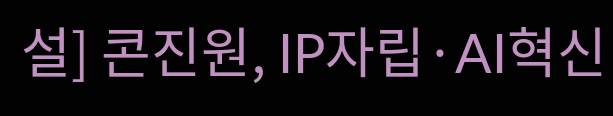설] 콘진원, IP자립·AI혁신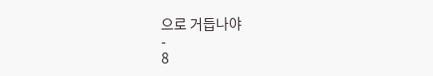으로 거듭나야
-
8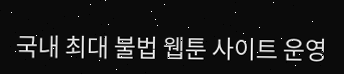국내 최대 불법 웹툰 사이트 운영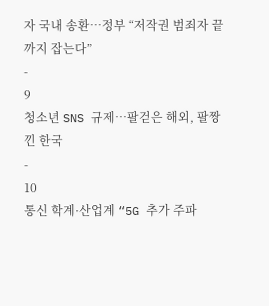자 국내 송환…정부 “저작권 범죄자 끝까지 잡는다”
-
9
청소년 SNS 규제…팔걷은 해외, 팔짱낀 한국
-
10
통신 학계·산업계 “5G 추가 주파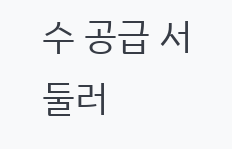수 공급 서둘러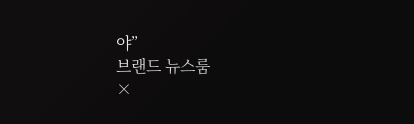야”
브랜드 뉴스룸
×